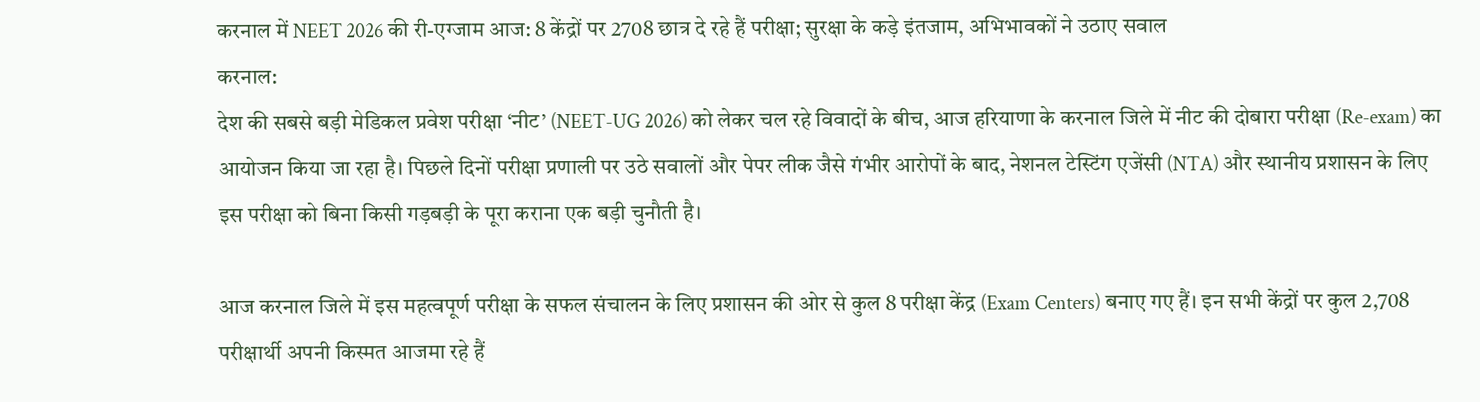करनाल में NEET 2026 की री-एग्जाम आज: 8 केंद्रों पर 2708 छात्र दे रहे हैं परीक्षा; सुरक्षा के कड़े इंतजाम, अभिभावकों ने उठाए सवाल
करनाल:
देश की सबसे बड़ी मेडिकल प्रवेश परीक्षा ‘नीट’ (NEET-UG 2026) को लेकर चल रहे विवादों के बीच, आज हरियाणा के करनाल जिले में नीट की दोबारा परीक्षा (Re-exam) का आयोजन किया जा रहा है। पिछले दिनों परीक्षा प्रणाली पर उठे सवालों और पेपर लीक जैसे गंभीर आरोपों के बाद, नेशनल टेस्टिंग एजेंसी (NTA) और स्थानीय प्रशासन के लिए इस परीक्षा को बिना किसी गड़बड़ी के पूरा कराना एक बड़ी चुनौती है।

आज करनाल जिले में इस महत्वपूर्ण परीक्षा के सफल संचालन के लिए प्रशासन की ओर से कुल 8 परीक्षा केंद्र (Exam Centers) बनाए गए हैं। इन सभी केंद्रों पर कुल 2,708 परीक्षार्थी अपनी किस्मत आजमा रहे हैं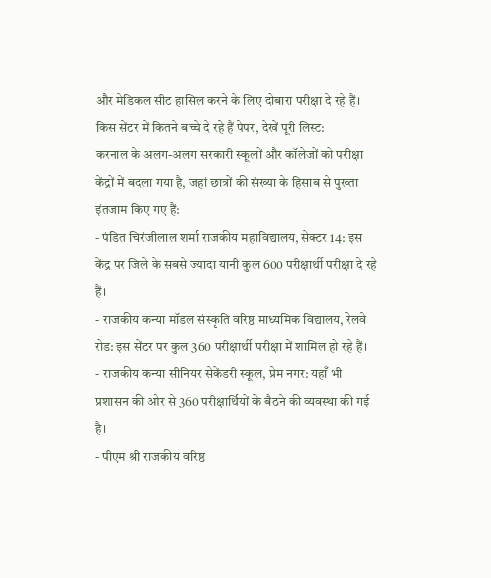और मेडिकल सीट हासिल करने के लिए दोबारा परीक्षा दे रहे हैं।
किस सेंटर में कितने बच्चे दे रहे हैं पेपर, देखें पूरी लिस्ट:
करनाल के अलग-अलग सरकारी स्कूलों और कॉलेजों को परीक्षा केंद्रों में बदला गया है, जहां छात्रों की संख्या के हिसाब से पुख्ता इंतजाम किए गए हैं:
- पंडित चिरंजीलाल शर्मा राजकीय महाविद्यालय, सेक्टर 14: इस केंद्र पर जिले के सबसे ज्यादा यानी कुल 600 परीक्षार्थी परीक्षा दे रहे हैं।
- राजकीय कन्या मॉडल संस्कृति वरिष्ठ माध्यमिक विद्यालय, रेलवे रोड: इस सेंटर पर कुल 360 परीक्षार्थी परीक्षा में शामिल हो रहे हैं।
- राजकीय कन्या सीनियर सेकेंडरी स्कूल, प्रेम नगर: यहाँ भी प्रशासन की ओर से 360 परीक्षार्थियों के बैठने की व्यवस्था की गई है।
- पीएम श्री राजकीय वरिष्ठ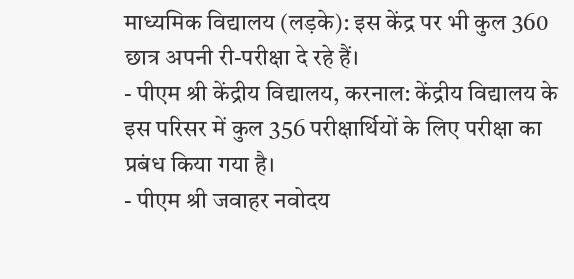माध्यमिक विद्यालय (लड़के): इस केंद्र पर भी कुल 360 छात्र अपनी री-परीक्षा दे रहे हैं।
- पीएम श्री केंद्रीय विद्यालय, करनाल: केंद्रीय विद्यालय के इस परिसर में कुल 356 परीक्षार्थियों के लिए परीक्षा का प्रबंध किया गया है।
- पीएम श्री जवाहर नवोदय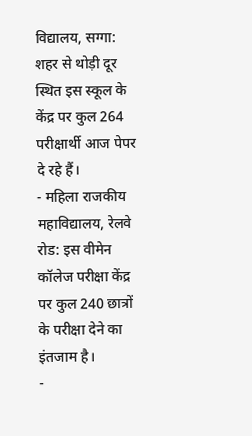विद्यालय, सग्गा: शहर से थोड़ी दूर स्थित इस स्कूल के केंद्र पर कुल 264 परीक्षार्थी आज पेपर दे रहे हैं।
- महिला राजकीय महाविद्यालय, रेलवे रोड: इस वीमेन कॉलेज परीक्षा केंद्र पर कुल 240 छात्रों के परीक्षा देने का इंतजाम है।
-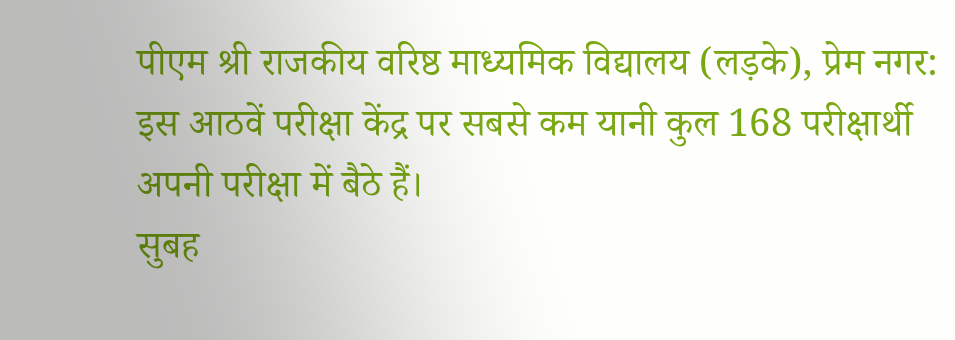पीएम श्री राजकीय वरिष्ठ माध्यमिक विद्यालय (लड़के), प्रेम नगर: इस आठवें परीक्षा केंद्र पर सबसे कम यानी कुल 168 परीक्षार्थी अपनी परीक्षा में बैठे हैं।
सुबह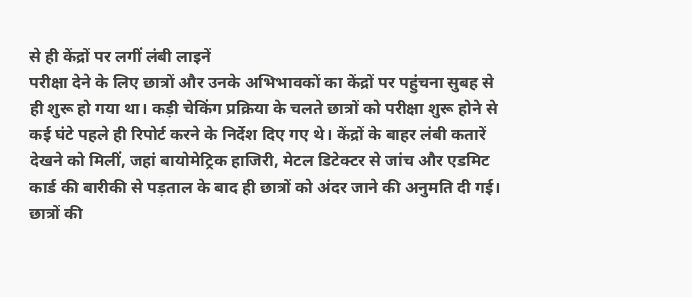से ही केंद्रों पर लगीं लंबी लाइनें
परीक्षा देने के लिए छात्रों और उनके अभिभावकों का केंद्रों पर पहुंचना सुबह से ही शुरू हो गया था। कड़ी चेकिंग प्रक्रिया के चलते छात्रों को परीक्षा शुरू होने से कई घंटे पहले ही रिपोर्ट करने के निर्देश दिए गए थे। केंद्रों के बाहर लंबी कतारें देखने को मिलीं, जहां बायोमेट्रिक हाजिरी, मेटल डिटेक्टर से जांच और एडमिट कार्ड की बारीकी से पड़ताल के बाद ही छात्रों को अंदर जाने की अनुमति दी गई।
छात्रों की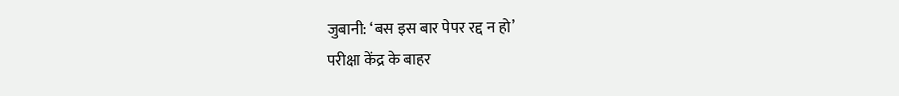जुबानी: ‘बस इस बार पेपर रद्द न हो’
परीक्षा केंद्र के बाहर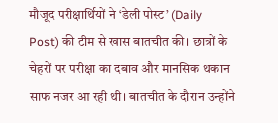मौजूद परीक्षार्थियों ने ‘डेली पोस्ट’ (Daily Post) की टीम से खास बातचीत की। छात्रों के चेहरों पर परीक्षा का दबाव और मानसिक थकान साफ नजर आ रही थी। बातचीत के दौरान उन्होंने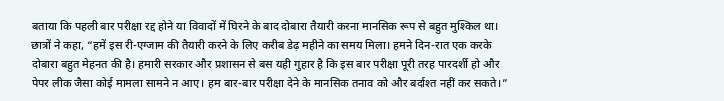बताया कि पहली बार परीक्षा रद्द होने या विवादों में घिरने के बाद दोबारा तैयारी करना मानसिक रूप से बहुत मुश्किल था।
छात्रों ने कहा, “हमें इस री-एग्जाम की तैयारी करने के लिए करीब डेढ़ महीने का समय मिला। हमने दिन-रात एक करके दोबारा बहुत मेहनत की है। हमारी सरकार और प्रशासन से बस यही गुहार है कि इस बार परीक्षा पूरी तरह पारदर्शी हो और पेपर लीक जैसा कोई मामला सामने न आए। हम बार-बार परीक्षा देने के मानसिक तनाव को और बर्दाश्त नहीं कर सकते।”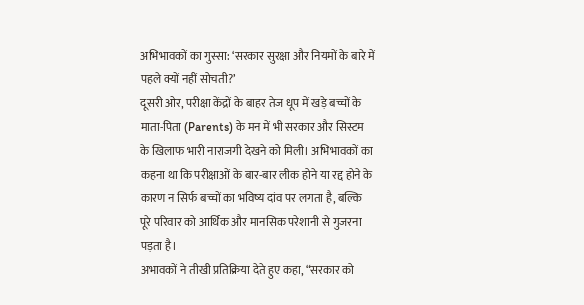अभिभावकों का गुस्सा: ‘सरकार सुरक्षा और नियमों के बारे में पहले क्यों नहीं सोचती?’
दूसरी ओर, परीक्षा केंद्रों के बाहर तेज धूप में खड़े बच्चों के माता-पिता (Parents) के मन में भी सरकार और सिस्टम के खिलाफ भारी नाराजगी देखने को मिली। अभिभावकों का कहना था कि परीक्षाओं के बार-बार लीक होने या रद्द होने के कारण न सिर्फ बच्चों का भविष्य दांव पर लगता है, बल्कि पूरे परिवार को आर्थिक और मानसिक परेशानी से गुजरना पड़ता है।
अभावकों ने तीखी प्रतिक्रिया देते हुए कहा, “सरकार को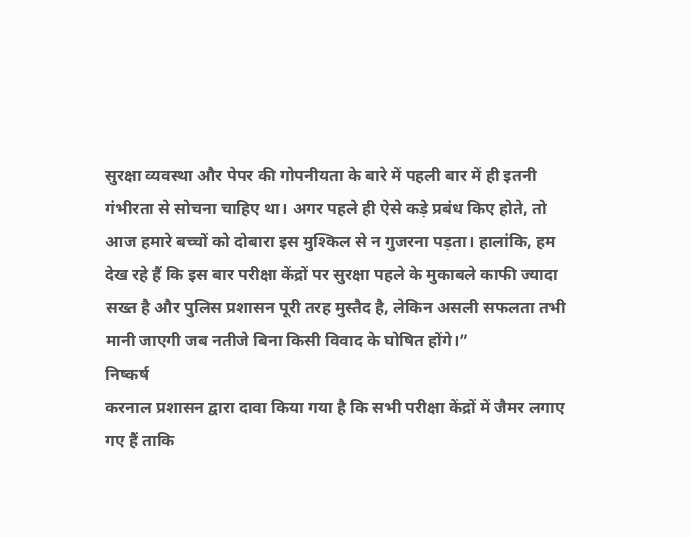सुरक्षा व्यवस्था और पेपर की गोपनीयता के बारे में पहली बार में ही इतनी गंभीरता से सोचना चाहिए था। अगर पहले ही ऐसे कड़े प्रबंध किए होते, तो आज हमारे बच्चों को दोबारा इस मुश्किल से न गुजरना पड़ता। हालांकि, हम देख रहे हैं कि इस बार परीक्षा केंद्रों पर सुरक्षा पहले के मुकाबले काफी ज्यादा सख्त है और पुलिस प्रशासन पूरी तरह मुस्तैद है, लेकिन असली सफलता तभी मानी जाएगी जब नतीजे बिना किसी विवाद के घोषित होंगे।”
निष्कर्ष
करनाल प्रशासन द्वारा दावा किया गया है कि सभी परीक्षा केंद्रों में जैमर लगाए गए हैं ताकि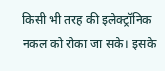किसी भी तरह की इलेक्ट्रॉनिक नकल को रोका जा सके। इसके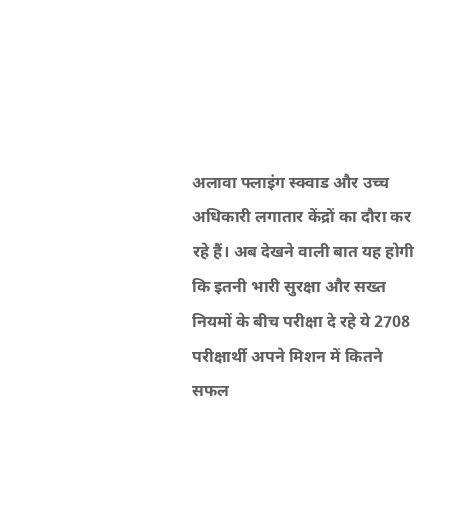अलावा फ्लाइंग स्क्वाड और उच्च अधिकारी लगातार केंद्रों का दौरा कर रहे हैं। अब देखने वाली बात यह होगी कि इतनी भारी सुरक्षा और सख्त नियमों के बीच परीक्षा दे रहे ये 2708 परीक्षार्थी अपने मिशन में कितने सफल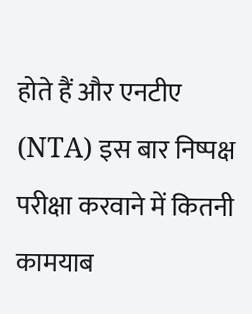होते हैं और एनटीए (NTA) इस बार निष्पक्ष परीक्षा करवाने में कितनी कामयाब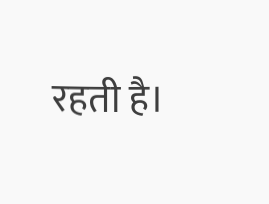रहती है।